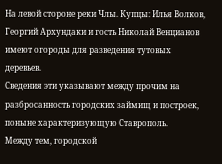На левой стороне реки Члы. Купцы: Илья Волков, Георгий Архундаки и гость Николай Венцианов имеют огороды для разведения тутовых деревьев.
Сведения эти указывают между прочим на разбросанность городских займищ и построек, поныне характеризующую Ставрополь.
Между тем, городской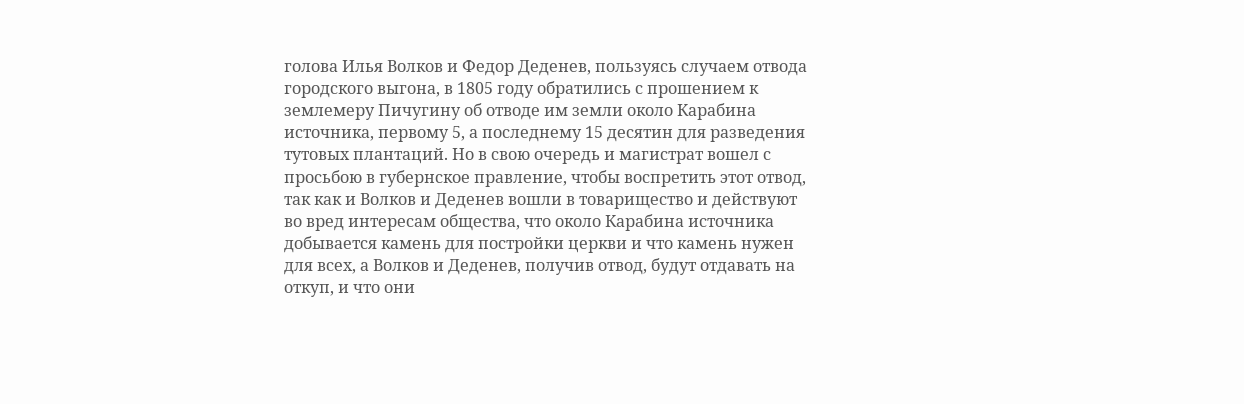голова Илья Волков и Федор Деденев, пользуясь случаем отвода городского выгона, в 1805 году обратились с прошением к землемеру Пичугину об отводе им земли около Карабина источника, первому 5, а последнему 15 десятин для разведения тутовых плантаций. Но в свою очередь и магистрат вошел с просьбою в губернское правление, чтобы воспретить этот отвод, так как и Волков и Деденев вошли в товарищество и действуют во вред интересам общества, что около Карабина источника добывается камень для постройки церкви и что камень нужен для всех, а Волков и Деденев, получив отвод, будут отдавать на откуп, и что они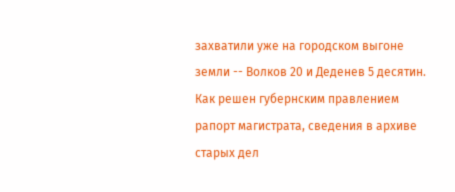захватили уже на городском выгоне земли -- Волков 20 и Деденев 5 десятин.
Как решен губернским правлением рапорт магистрата, сведения в архиве старых дел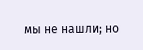мы не нашли; но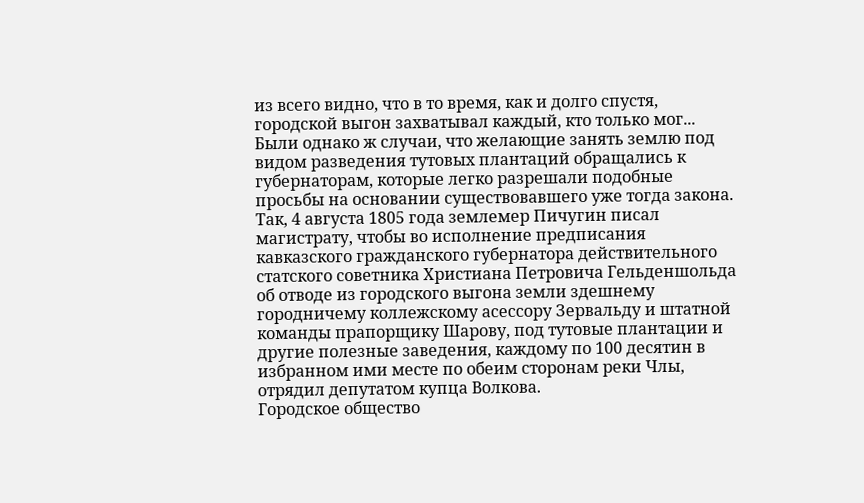из всего видно, что в то время, как и долго спустя, городской выгон захватывал каждый, кто только мог... Были однако ж случаи, что желающие занять землю под видом разведения тутовых плантаций обращались к губернаторам, которые легко разрешали подобные просьбы на основании существовавшего уже тогда закона. Так, 4 августа 1805 года землемер Пичугин писал магистрату, чтобы во исполнение предписания кавказского гражданского губернатора действительного статского советника Христиана Петровича Гельденшольда об отводе из городского выгона земли здешнему городничему коллежскому асессору Зервальду и штатной команды прапорщику Шарову, под тутовые плантации и другие полезные заведения, каждому по 100 десятин в избранном ими месте по обеим сторонам реки Члы, отрядил депутатом купца Волкова.
Городское общество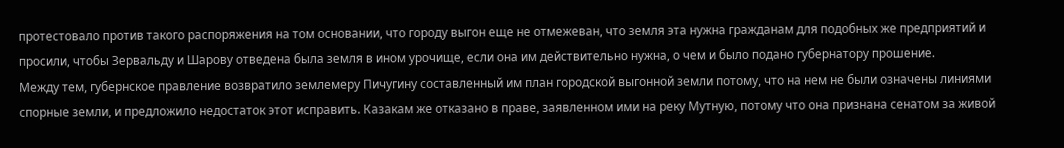протестовало против такого распоряжения на том основании, что городу выгон еще не отмежеван, что земля эта нужна гражданам для подобных же предприятий и просили, чтобы Зервальду и Шарову отведена была земля в ином урочище, если она им действительно нужна, о чем и было подано губернатору прошение.
Между тем, губернское правление возвратило землемеру Пичугину составленный им план городской выгонной земли потому, что на нем не были означены линиями спорные земли, и предложило недостаток этот исправить. Казакам же отказано в праве, заявленном ими на реку Мутную, потому что она признана сенатом за живой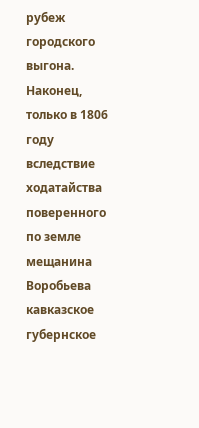рубеж городского выгона.
Наконец, только в 1806 году вследствие ходатайства поверенного по земле мещанина Воробьева кавказское губернское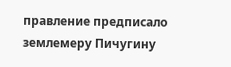правление предписало землемеру Пичугину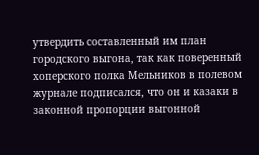утвердить составленный им план городского выгона, так как поверенный хоперского полка Мельников в полевом журнале подписался, что он и казаки в законной пропорции выгонной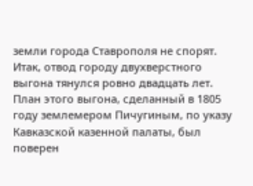земли города Ставрополя не спорят.
Итак, отвод городу двухверстного выгона тянулся ровно двадцать лет.
План этого выгона, сделанный в 1805 году землемером Пичугиным, по указу Кавказской казенной палаты, был поверен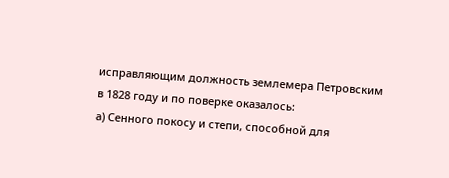исправляющим должность землемера Петровским в 1828 году и по поверке оказалось:
а) Сенного покосу и степи, способной для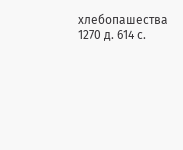хлебопашества 1270 д. 614 с.